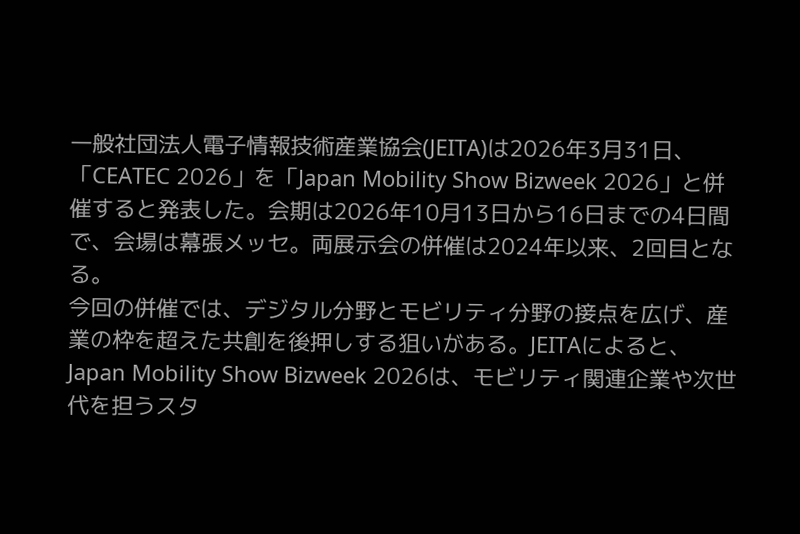一般社団法人電子情報技術産業協会(JEITA)は2026年3月31日、「CEATEC 2026」を「Japan Mobility Show Bizweek 2026」と併催すると発表した。会期は2026年10月13日から16日までの4日間で、会場は幕張メッセ。両展示会の併催は2024年以来、2回目となる。
今回の併催では、デジタル分野とモビリティ分野の接点を広げ、産業の枠を超えた共創を後押しする狙いがある。JEITAによると、Japan Mobility Show Bizweek 2026は、モビリティ関連企業や次世代を担うスタ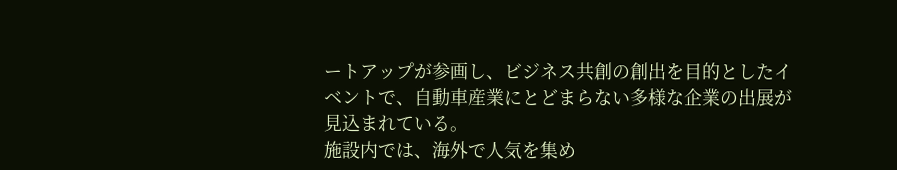ートアップが参画し、ビジネス共創の創出を目的としたイベントで、自動車産業にとどまらない多様な企業の出展が見込まれている。
施設内では、海外で人気を集め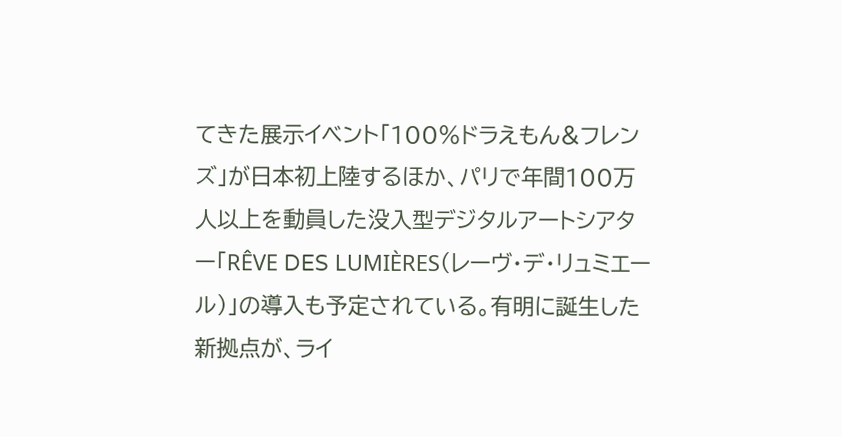てきた展示イベント「100%ドラえもん&フレンズ」が日本初上陸するほか、パリで年間100万人以上を動員した没入型デジタルアートシアター「RÊVE DES LUMIÈRES(レーヴ・デ・リュミエール)」の導入も予定されている。有明に誕生した新拠点が、ライ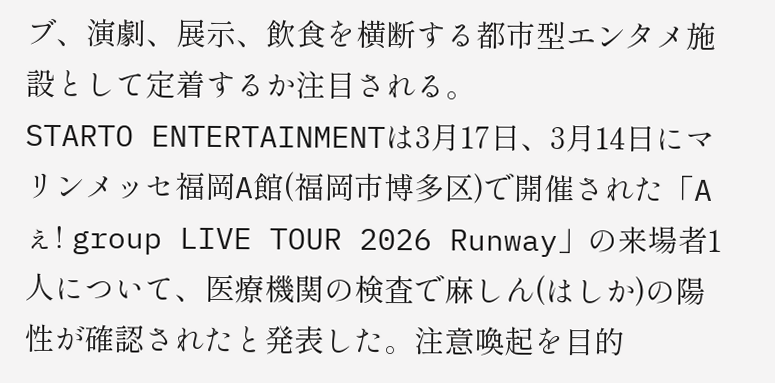ブ、演劇、展示、飲食を横断する都市型エンタメ施設として定着するか注目される。
STARTO ENTERTAINMENTは3月17日、3月14日にマリンメッセ福岡A館(福岡市博多区)で開催された「Aぇ! group LIVE TOUR 2026 Runway」の来場者1人について、医療機関の検査で麻しん(はしか)の陽性が確認されたと発表した。注意喚起を目的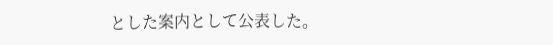とした案内として公表した。